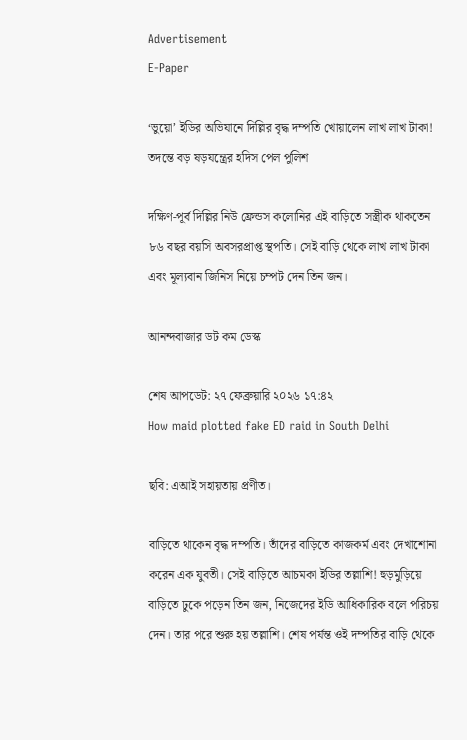Advertisement
E-Paper

‘ভুয়ো’ ইডির অভিযানে দিল্লির বৃদ্ধ দম্পতি খোয়ালেন লাখ লাখ টাকা! তদন্তে বড় ষড়যন্ত্রের হদিস পেল পুলিশ

দক্ষিণ-পূর্ব দিল্লির নিউ ফ্রেন্ডস কলোনির এই বাড়িতে সস্ত্রীক থাকতেন ৮৬ বছর বয়সি অবসরপ্রাপ্ত স্থপতি। সেই বাড়ি থেকে লাখ লাখ টাকা এবং মূল্যবান জিনিস নিয়ে চম্পট দেন তিন জন।

আনন্দবাজার ডট কম ডেস্ক

শেষ আপডেট: ২৭ ফেব্রুয়ারি ২০২৬ ১৭:৪২
How maid plotted fake ED raid in South Delhi

ছবি: এআই সহায়তায় প্রণীত।

বাড়িতে থাকেন বৃদ্ধ দম্পতি। তাঁদের বাড়িতে কাজকর্ম এবং দেখাশোনা করেন এক যুবতী। সেই বাড়িতে আচমকা ইডির তল্লাশি! হুড়মুড়িয়ে বাড়িতে ঢুকে পড়েন তিন জন, নিজেদের ইডি আধিকারিক বলে পরিচয় দেন। তার পরে শুরু হয় তল্লাশি। শেষ পর্যন্ত ওই দম্পতির বাড়ি থেকে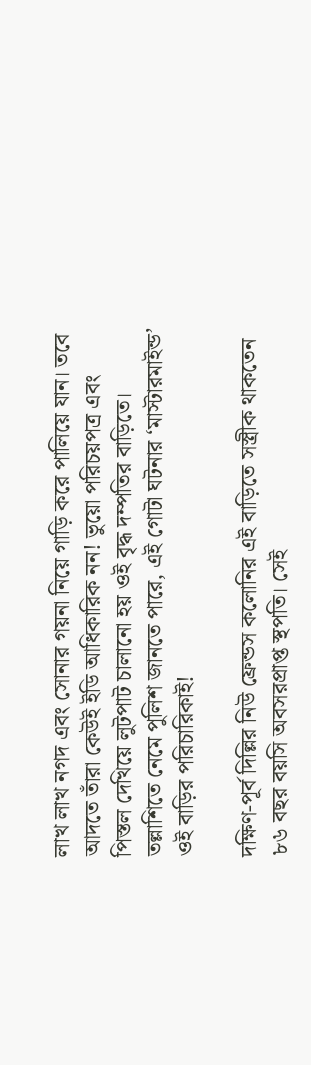লাখ লাখ নগদ এবং সোনার গয়না নিয়ে গাড়ি করে পালিয়ে যান। তবে আদতে তাঁরা কেউই ইডি আধিকারিক নন! ভুয়ো পরিচয়পত্র এবং পিস্তল দেখিয়ে লুটপাট চালানো হয় ওই বৃদ্ধ দম্পতির বাড়িতে। তল্লাশিতে নেমে পুলিশ জানতে পারে, এই গোটা ঘটনার ‘মাস্টারমাইন্ড’ ওই বাড়ির পরিচারিকাই!

দক্ষিণ-পূর্ব দিল্লির নিউ ফ্রেন্ডস কলোনির এই বাড়িতে সস্ত্রীক থাকতেন ৮৬ বছর বয়সি অবসরপ্রাপ্ত স্থপতি। সেই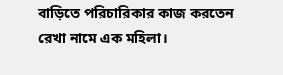বাড়িতে পরিচারিকার কাজ করতেন রেখা নামে এক মহিলা।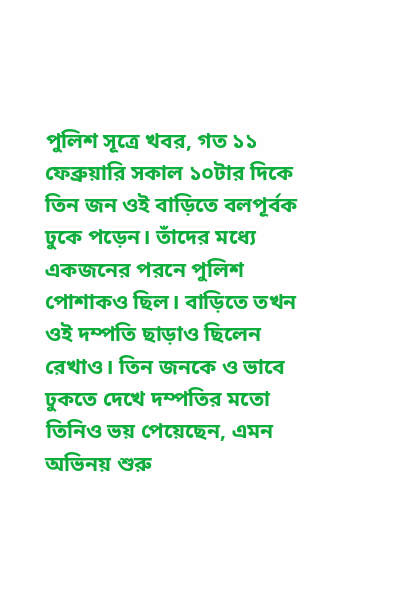পুলিশ সূত্রে খবর, গত ১১ ফেব্রুয়ারি সকাল ১০টার দিকে তিন জন ওই বাড়িতে বলপূর্বক ঢুকে পড়েন। তাঁদের মধ্যে একজনের পরনে পুলিশ পোশাকও ছিল। বাড়িতে তখন ওই দম্পতি ছাড়াও ছিলেন রেখাও। তিন জনকে ও ভাবে ঢুকতে দেখে দম্পতির মতো তিনিও ভয় পেয়েছেন, এমন অভিনয় শুরু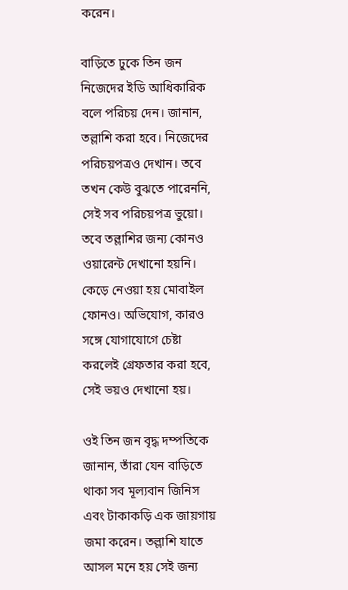করেন।

বাড়িতে ঢুকে তিন জন নিজেদের ইডি আধিকারিক বলে পরিচয় দেন। জানান, তল্লাশি করা হবে। নিজেদের পরিচয়পত্রও দেখান। তবে তখন কেউ বুঝতে পারেননি, সেই সব পরিচয়পত্র ভুয়ো। তবে তল্লাশির জন্য কোনও ওয়ারেন্ট দেখানো হয়নি। কেড়ে নেওয়া হয় মোবাইল ফোনও। অভিযোগ, কারও সঙ্গে যোগাযোগে চেষ্টা করলেই গ্রেফতার করা হবে, সেই ভয়ও দেখানো হয়।

ওই তিন জন বৃদ্ধ দম্পতিকে জানান, তাঁরা যেন বাড়িতে থাকা সব মূল্যবান জিনিস এবং টাকাকড়ি এক জায়গায় জমা করেন। তল্লাশি যাতে আসল মনে হয় সেই জন্য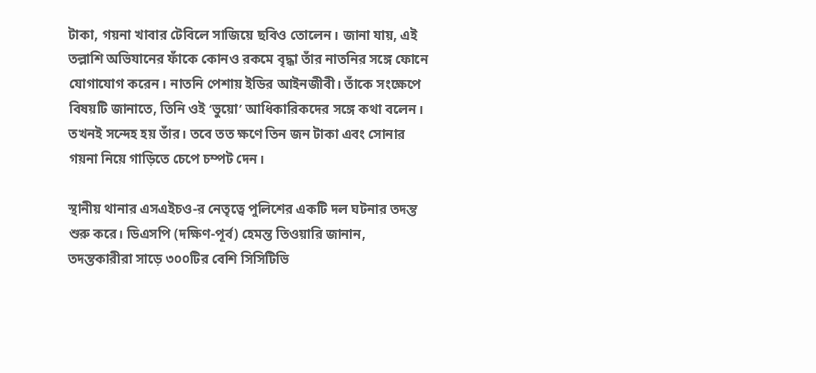টাকা, গয়না খাবার টেবিলে সাজিয়ে ছবিও তোলেন। জানা যায়, এই তল্লাশি অভিযানের ফাঁকে কোনও রকমে বৃদ্ধা তাঁর নাতনির সঙ্গে ফোনে যোগাযোগ করেন। নাতনি পেশায় ইডির আইনজীবী। তাঁকে সংক্ষেপে বিষয়টি জানাতে, তিনি ওই ‘ভুয়ো’ আধিকারিকদের সঙ্গে কথা বলেন। তখনই সন্দেহ হয় তাঁর। তবে তত ক্ষণে তিন জন টাকা এবং সোনার গয়না নিয়ে গাড়িতে চেপে চম্পট দেন।

স্থানীয় থানার এসএইচও-র নেতৃত্বে পুলিশের একটি দল ঘটনার তদন্ত শুরু করে। ডিএসপি (দক্ষিণ-পূর্ব) হেমন্ত তিওয়ারি জানান, তদন্তকারীরা সাড়ে ৩০০টির বেশি সিসিটিভি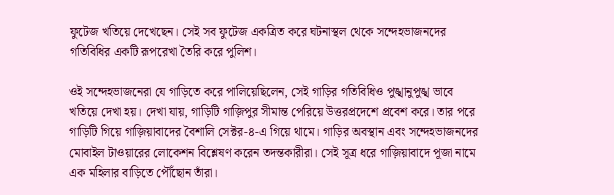ফুটেজ খতিয়ে দেখেছেন। সেই সব ফুটেজ একত্রিত করে ঘটনাস্থল থেকে সন্দেহভাজনদের গতিবিধির একটি রূপরেখা তৈরি করে পুলিশ।

ওই সন্দেহভাজনেরা যে গাড়িতে করে পালিয়েছিলেন, সেই গাড়ির গতিবিধিও পুঙ্খানুপুঙ্খ ভাবে খতিয়ে দেখা হয়। দেখা যায়, গাড়িটি গাজ়িপুর সীমান্ত পেরিয়ে উত্তরপ্রদেশে প্রবেশ করে। তার পরে গাড়িটি গিয়ে গাজ়িয়াবাদের বৈশালি সেক্টর-৪-এ গিয়ে থামে। গাড়ির অবস্থান এবং সন্দেহভাজনদের মোবাইল টাওয়ারের লোকেশন বিশ্লেষণ করেন তদন্তকারীরা। সেই সূত্র ধরে গাজ়িয়াবাদে পূজা নামে এক মহিলার বাড়িতে পৌঁছোন তাঁরা।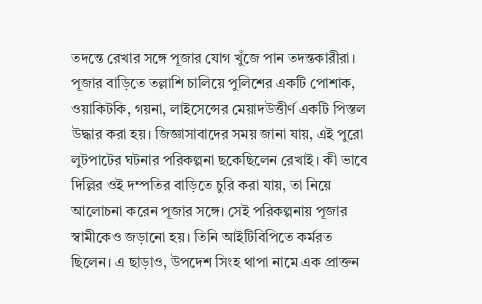তদন্তে রেখার সঙ্গে পূজার যোগ খুঁজে পান তদন্তকারীরা। পূজার বাড়িতে তল্লাশি চালিয়ে পুলিশের একটি পোশাক, ওয়াকিটকি, গয়না, লাইসেন্সের মেয়াদউত্তীর্ণ একটি পিস্তল উদ্ধার করা হয়। জিজ্ঞাসাবাদের সময় জানা যায়, এই পুরো লুটপাটের ঘটনার পরিকল্পনা ছকেছিলেন রেখাই। কী ভাবে দিল্লির ওই দম্পতির বাড়িতে চুরি করা যায়, তা নিয়ে আলোচনা করেন পূজার সঙ্গে। সেই পরিকল্পনায় পূজার স্বামীকেও জড়ানো হয়। তিনি আইটিবিপিতে কর্মরত ছিলেন। এ ছাড়াও, উপদেশ সিংহ থাপা নামে এক প্রাক্তন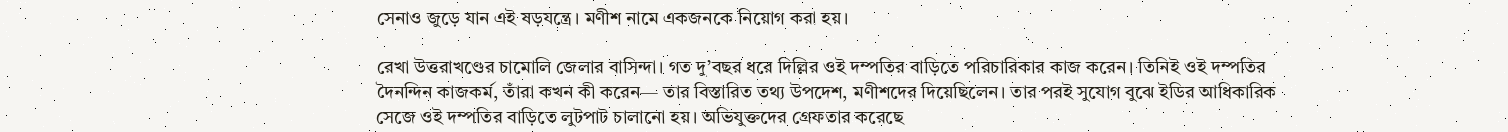সেনাও জুড়ে যান এই ষড়যন্ত্রে। মণীশ নামে একজনকে নিয়োগ করা হয়।

রেখা উত্তরাখণ্ডের চামোলি জেলার বাসিন্দা। গত দু’বছর ধরে দিল্লির ওই দম্পতির বাড়িতে পরিচারিকার কাজ করেন। তিনিই ওই দম্পতির দৈনন্দিন কাজকর্ম, তাঁরা কখন কী করেন— তার বিস্তারিত তথ্য উপদেশ, মণীশদের দিয়েছিলেন। তার পরই সুযোগ বুঝে ইডির আধিকারিক সেজে ওই দম্পতির বাড়িতে লুটপাট চালানো হয়। অভিযুক্তদের গ্রেফতার করেছে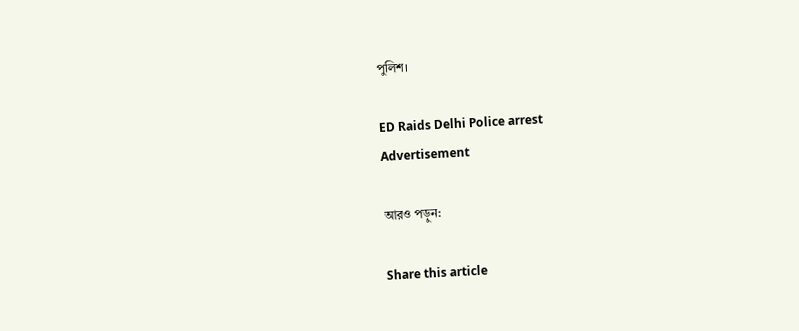পুলিশ।

ED Raids Delhi Police arrest
Advertisement

আরও পড়ুন:

Share this article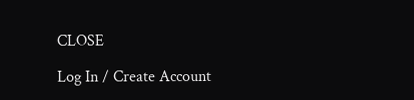CLOSE

Log In / Create Account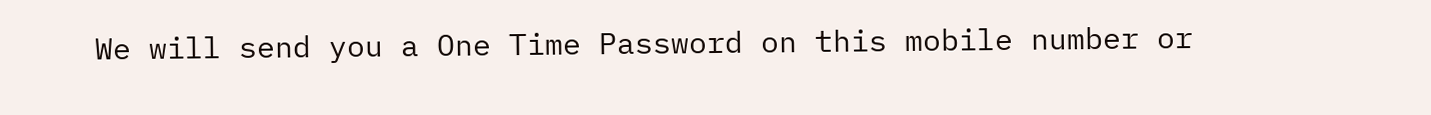We will send you a One Time Password on this mobile number or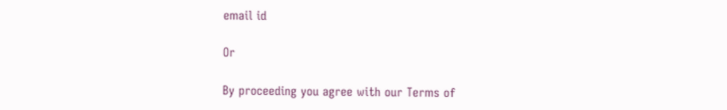email id

Or

By proceeding you agree with our Terms of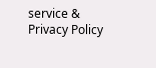service & Privacy Policy